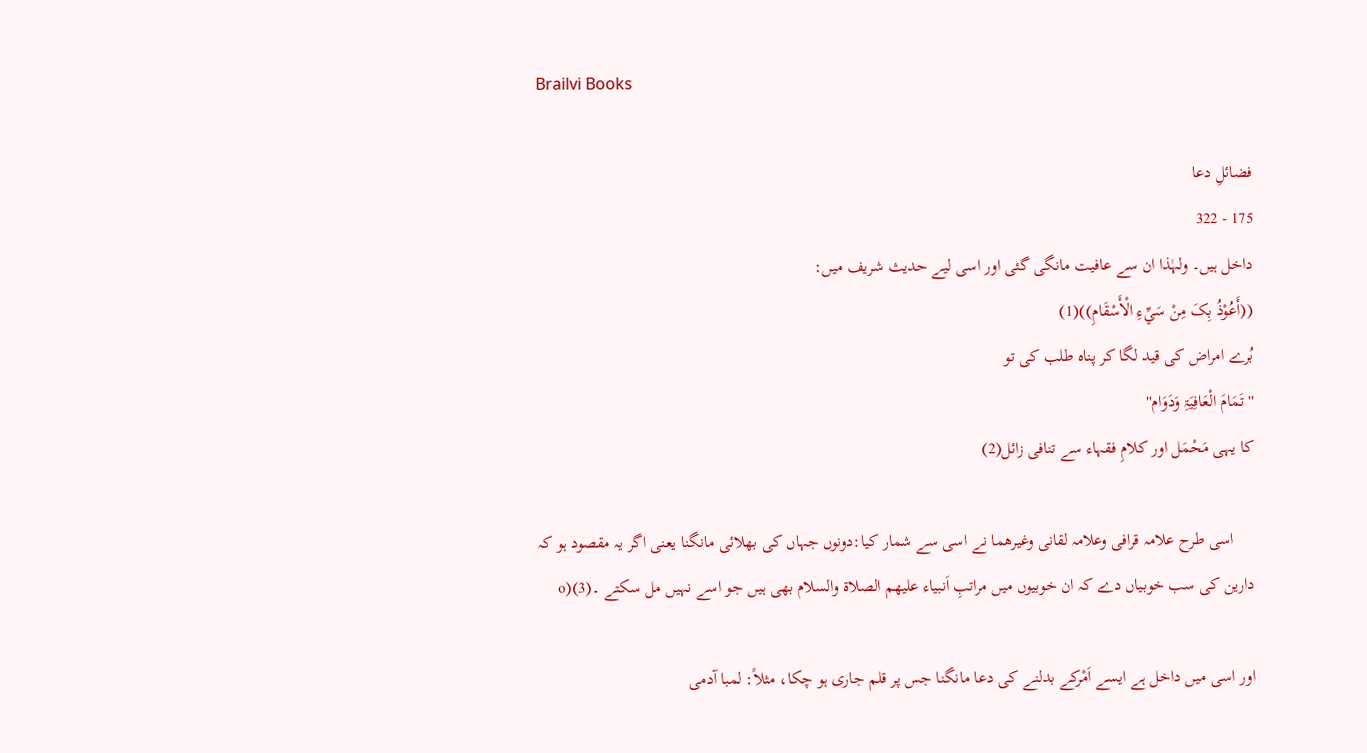Brailvi Books

فضائلِ دعا
175 - 322
داخل ہیں۔ ولہٰذا ان سے عافیت مانگی گئی اور اسی لیے حدیث شریف میں:
((أَعُوْذُ بِکَ مِنْ سَيِّءِ الْأَسْقَامِ))(1)
بُرے امراض کی قید لگا کر پناہ طلب کی تو
''تَمَامَ الْعَافِیَۃِ وَدَوَام''
کا یہی مَحْمَل اور کلامِ فقہاء سے تنافی زائل(2)

     اسی طرح علامہ قرافی وعلامہ لقانی وغیرھما نے اسی سے شمار کیا:دونوں جہاں کی بھلائی مانگنا یعنی اگر یہ مقصود ہو کہ دارین کی سب خوبیاں دے کہ ان خوبیوں میں مراتبِ اَنبیاء علیھم الصلاۃ والسلام بھی ہیں جو اسے نہیں مل سکتے ۔o)(3)

اور اسی میں داخل ہے ایسے اَمْرکے بدلنے کی دعا مانگنا جس پر قلم جاری ہو چکا، مثلاً: لمبا آدمی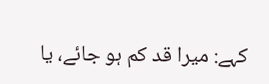کہے: میرا قد کم ہو جائے، یا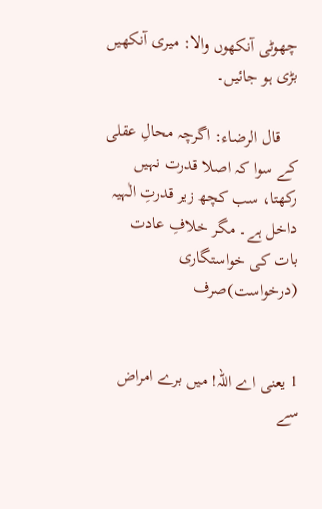چھوٹی آنکھوں والا: میری آنکھیں بڑی ہو جائیں۔

    قال الرضاء: اگرچہ محالِ عقلی کے سوا کہ اصلا قدرت نہیں رکھتا، سب کچھ زیر قدرتِ الٰہیہ داخل ہے۔ مگر خلافِ عادت بات کی خواستگاری (درخواست)صرف


1 یعنی اے اللہ! میں برے امراض سے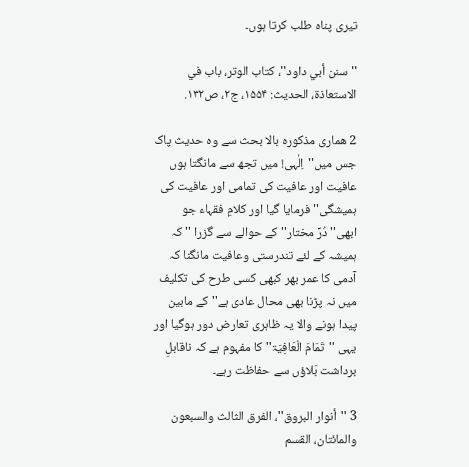تیری پناہ طلب کرتا ہوں۔

''سنن أبي داود''، کتاب الوتر، باب في الاستعاذۃ، الحدیث: ۱۵۵۴، ج۲، ص۱۳۲.

2 ھماری مذکورہ بالا بحث سے وہ حدیث پاک جس میں''اِلٰہی! میں تجھ سے مانگتا ہوں عافیت اور عافیت کی تمامی اور عافیت کی ہمیشگی'' فرمایا گیا اور کلامِ فقہاء جو ابھی''دُرِّ مختار'' کے حوالے سے گزرا ''کہ ہمیشہ کے لئے تندرستی وعافیت مانگنا کہ آدمی کا عمر بھر کبھی کسی طرح کی تکلیف میں نہ پڑنا بھی محال عادی ہے''کے مابین پیدا ہونے والا یہ ظاہری تعارض دور ہوگیا اور یہی ''تَمَامَ الْعَافِیَۃ'' کا مفہوم ہے کہ ناقابلِ برداشت بَلاؤں سے حفاظت رہے۔

3 ''أنوار البروق''، الفرق الثالث والسبعون والمائتان، القسم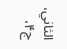الثاني، ج۴،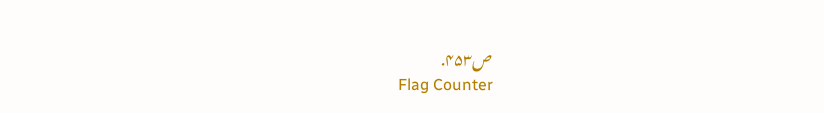ص۴۵۳.
Flag Counter